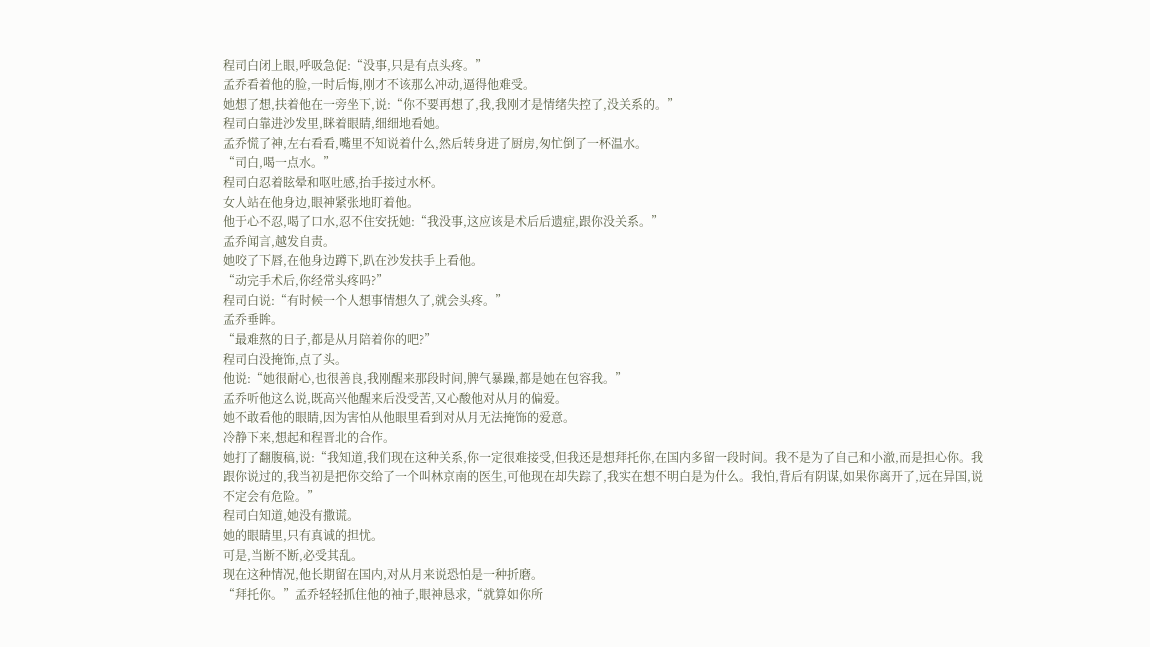程司白闭上眼,呼吸急促:“没事,只是有点头疼。”
孟乔看着他的脸,一时后悔,刚才不该那么冲动,逼得他难受。
她想了想,扶着他在一旁坐下,说:“你不要再想了,我,我刚才是情绪失控了,没关系的。”
程司白靠进沙发里,眯着眼睛,细细地看她。
孟乔慌了神,左右看看,嘴里不知说着什么,然后转身进了厨房,匆忙倒了一杯温水。
“司白,喝一点水。”
程司白忍着眩晕和呕吐感,抬手接过水杯。
女人站在他身边,眼神紧张地盯着他。
他于心不忍,喝了口水,忍不住安抚她:“我没事,这应该是术后后遗症,跟你没关系。”
孟乔闻言,越发自责。
她咬了下唇,在他身边蹲下,趴在沙发扶手上看他。
“动完手术后,你经常头疼吗?”
程司白说:“有时候一个人想事情想久了,就会头疼。”
孟乔垂眸。
“最难熬的日子,都是从月陪着你的吧?”
程司白没掩饰,点了头。
他说:“她很耐心,也很善良,我刚醒来那段时间,脾气暴躁,都是她在包容我。”
孟乔听他这么说,既高兴他醒来后没受苦,又心酸他对从月的偏爱。
她不敢看他的眼睛,因为害怕从他眼里看到对从月无法掩饰的爱意。
冷静下来,想起和程晋北的合作。
她打了翻腹稿,说:“我知道,我们现在这种关系,你一定很难接受,但我还是想拜托你,在国内多留一段时间。我不是为了自己和小澈,而是担心你。我跟你说过的,我当初是把你交给了一个叫林京南的医生,可他现在却失踪了,我实在想不明白是为什么。我怕,背后有阴谋,如果你离开了,远在异国,说不定会有危险。”
程司白知道,她没有撒谎。
她的眼睛里,只有真诚的担忧。
可是,当断不断,必受其乱。
现在这种情况,他长期留在国内,对从月来说恐怕是一种折磨。
“拜托你。”孟乔轻轻抓住他的袖子,眼神恳求,“就算如你所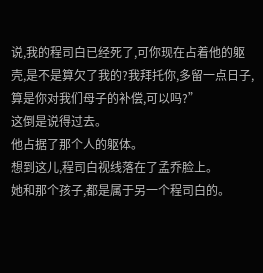说,我的程司白已经死了,可你现在占着他的躯壳,是不是算欠了我的?我拜托你,多留一点日子,算是你对我们母子的补偿,可以吗?”
这倒是说得过去。
他占据了那个人的躯体。
想到这儿,程司白视线落在了孟乔脸上。
她和那个孩子,都是属于另一个程司白的。